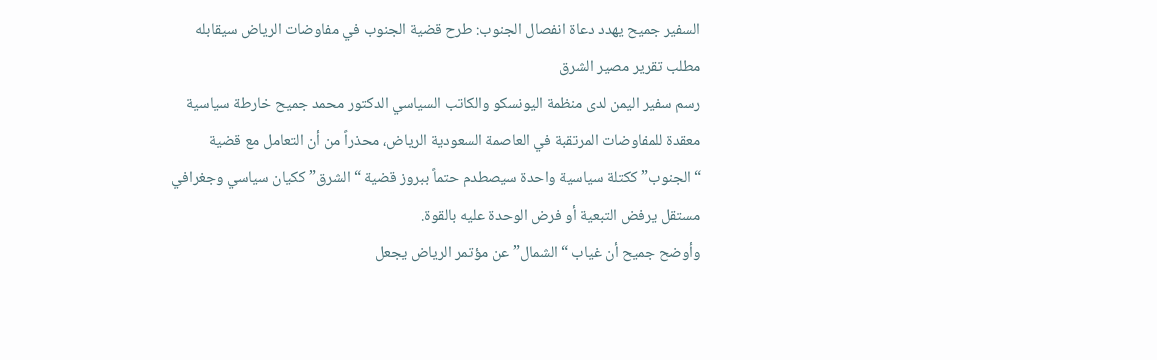السفير جميح يهدد دعاة انفصال الجنوب: طرح قضية الجنوب في مفاوضات الرياض سيقابله مطلب تقرير مصير الشرق
رسم سفير اليمن لدى منظمة اليونسكو والكاتب السياسي الدكتور محمد جميح خارطة سياسية معقدة للمفاوضات المرتقبة في العاصمة السعودية الرياض، محذراً من أن التعامل مع قضية “الجنوب” ككتلة سياسية واحدة سيصطدم حتماً ببروز قضية “الشرق” ككيان سياسي وجغرافي مستقل يرفض التبعية أو فرض الوحدة عليه بالقوة.
وأوضح جميح أن غياب “الشمال” عن مؤتمر الرياض يجعل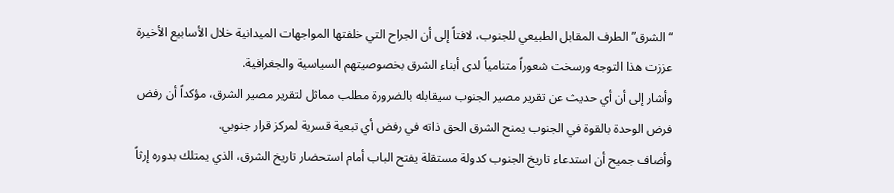“الشرق” الطرف المقابل الطبيعي للجنوب، لافتاً إلى أن الجراح التي خلفتها المواجهات الميدانية خلال الأسابيع الأخيرة عززت هذا التوجه ورسخت شعوراً متنامياً لدى أبناء الشرق بخصوصيتهم السياسية والجغرافية.
وأشار إلى أن أي حديث عن تقرير مصير الجنوب سيقابله بالضرورة مطلب مماثل لتقرير مصير الشرق، مؤكداً أن رفض فرض الوحدة بالقوة في الجنوب يمنح الشرق الحق ذاته في رفض أي تبعية قسرية لمركز قرار جنوبي.
وأضاف جميح أن استدعاء تاريخ الجنوب كدولة مستقلة يفتح الباب أمام استحضار تاريخ الشرق، الذي يمتلك بدوره إرثاً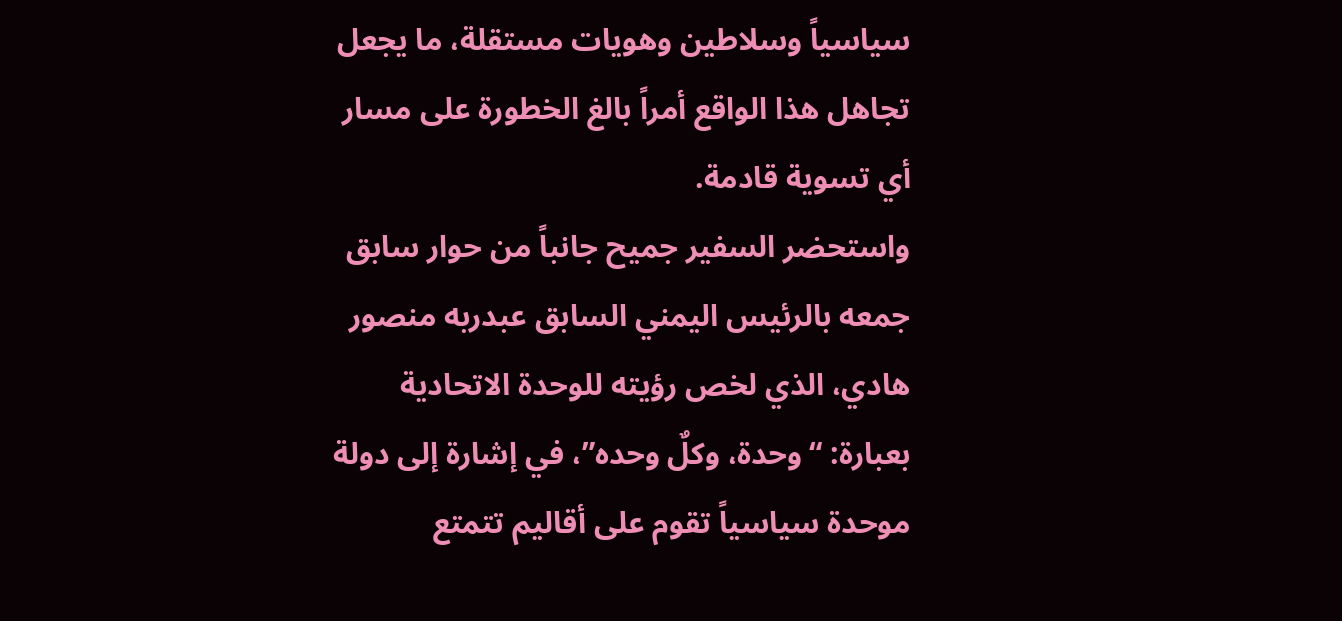سياسياً وسلاطين وهويات مستقلة، ما يجعل تجاهل هذا الواقع أمراً بالغ الخطورة على مسار أي تسوية قادمة.
واستحضر السفير جميح جانباً من حوار سابق جمعه بالرئيس اليمني السابق عبدربه منصور هادي، الذي لخص رؤيته للوحدة الاتحادية بعبارة: “وحدة، وكلٌ وحده”، في إشارة إلى دولة موحدة سياسياً تقوم على أقاليم تتمتع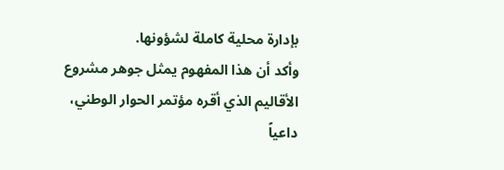بإدارة محلية كاملة لشؤونها.
وأكد أن هذا المفهوم يمثل جوهر مشروع الأقاليم الذي أقره مؤتمر الحوار الوطني، داعياً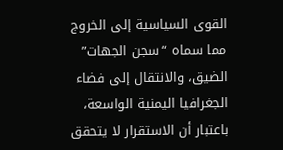القوى السياسية إلى الخروج مما سماه “سجن الجهات” الضيق، والانتقال إلى فضاء الجغرافيا اليمنية الواسعة، باعتبار أن الاستقرار لا يتحقق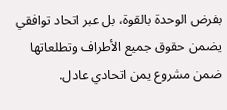بفرض الوحدة بالقوة، بل عبر اتحاد توافقي يضمن حقوق جميع الأطراف وتطلعاتها ضمن مشروع يمن اتحادي عادل.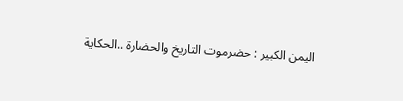اليمن الكبير : حضرموت التاريخ والحضارة ..الحكاية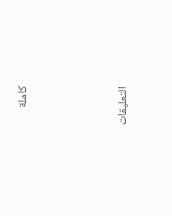كاملة




التعليقات